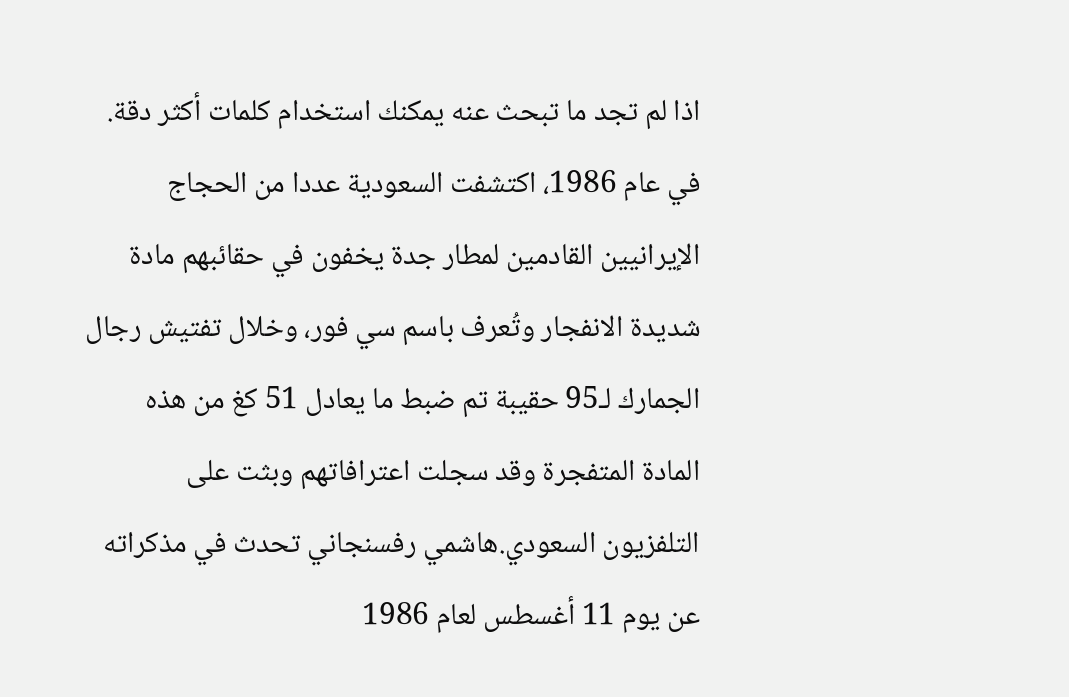اذا لم تجد ما تبحث عنه يمكنك استخدام كلمات أكثر دقة.
في عام 1986، اكتشفت السعودية عددا من الحجاج الإيرانيين القادمين لمطار جدة يخفون في حقائبهم مادة شديدة الانفجار وتُعرف باسم سي فور، وخلال تفتيش رجال الجمارك لـ95 حقيبة تم ضبط ما يعادل 51 كغ من هذه المادة المتفجرة وقد سجلت اعترافاتهم وبثت على التلفزيون السعودي.هاشمي رفسنجاني تحدث في مذكراته عن يوم 11 أغسطس لعام 1986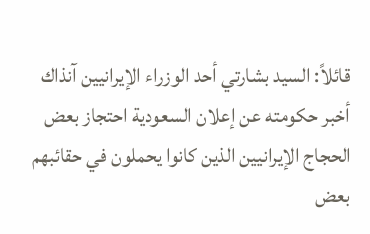قائلاً: السيد بشارتي أحد الوزراء الإيرانيين آنذاك أخبر حكومته عن إعلان السعودية احتجاز بعض الحجاج الإيرانيين الذين كانوا يحملون في حقائبهم بعض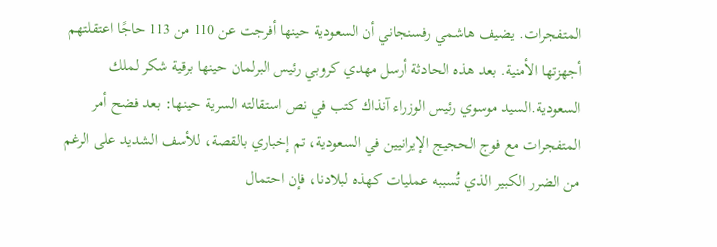المتفجرات. يضيف هاشمي رفسنجاني أن السعودية حينها أفرجت عن 110 من 113 حاجًا اعتقلتهم أجهزتها الأمنية. بعد هذه الحادثة أرسل مهدي كروبي رئيس البرلمان حينها برقية شكر لملك السعودية.السيد موسوي رئيس الوزراء آنذاك كتب في نص استقالته السرية حينها: بعد فضح أمر المتفجرات مع فوج الحجيج الإيرانيين في السعودية، تم إخباري بالقصة، للأسف الشديد على الرغم من الضرر الكبير الذي تُسببه عمليات كهذه لبلادنا، فإن احتمال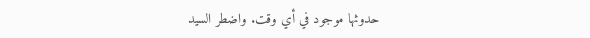حدوثها موجود في أي وقت. واضطر السيد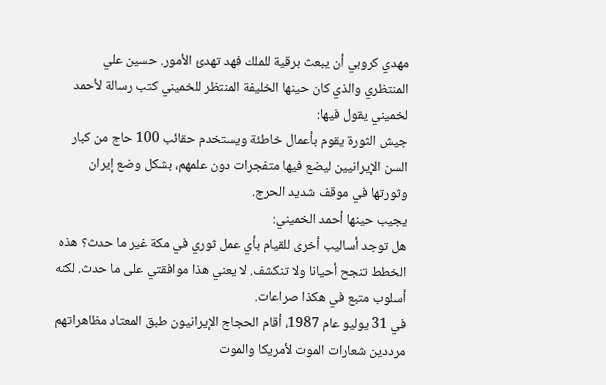مهدي كروبي أن يبعث برقية للملك فهد تهدئ الأمور. حسين علي المنتظري والذي كان حينها الخليفة المنتظر للخميني كتب رسالة لأحمد لخميني يقول فيها:
جيش الثورة يقوم بأعمال خاطئة ويستخدم حقائب 100 حاج من كبار السن الإيرانيين ليضع فيها متفجرات دون علمهم، بشكل وضع إيران وثورتها في موقف شديد الحرج.
يجيب حينها أحمد الخميني:
هل توجد أساليب أخرى للقيام بأي عمل ثوري في مكة غير ما حدث؟ هذه الخطط تنجح أحيانا ولا تنكشف. لا يعني هذا موافقتي على ما حدث. لكنه أسلوب متبع في هكذا صراعات.
في 31 يوليو عام 1987، أقام الحجاج الإيرانيون طبق المعتاد مظاهراتهم مرددين شعارات الموت لأمريكا والموت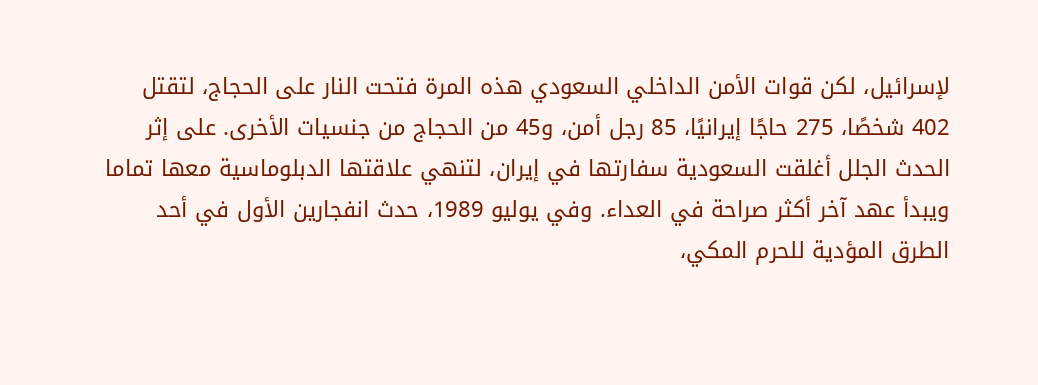لإسرائيل، لكن قوات الأمن الداخلي السعودي هذه المرة فتحت النار على الحجاج، لتقتل 402 شخصًا، 275 حاجًا إيرانيًا، 85 رجل أمن، و45 من الحجاج من جنسيات الأخرى. على إثر الحدث الجلل أغلقت السعودية سفارتها في إيران، لتنهي علاقتها الدبلوماسية معها تماما ويبدأ عهد آخر أكثر صراحة في العداء. وفي يوليو 1989، حدث انفجارين الأول في أحد الطرق المؤدية للحرم المكي،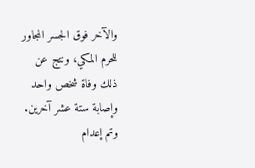والآخر فوق الجسر المجاور للحرم المكي، ونتج عن ذلك وفاة شخص واحد وإصابة ستة عشر آخرين. وتم إعدام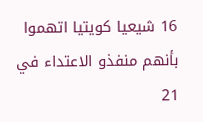16 شيعيا كويتيا اتهموا بأنهم منفذو الاعتداء في 21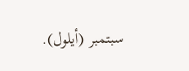سبتمبر (أيلول).